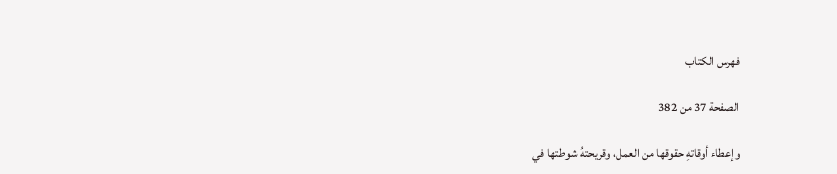فهرس الكتاب

الصفحة 37 من 382

وإعطاء أوقاتهِ حقوقها من العمل، وقريحتهُ شوطتها في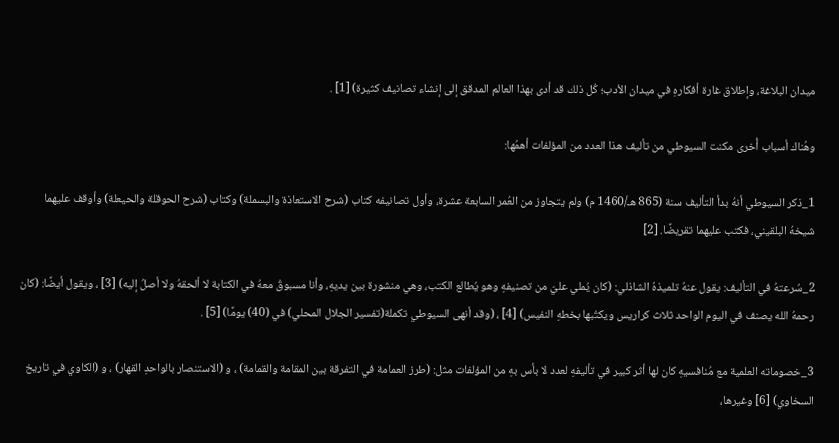ميدان البلاغة، وإطلاق غارة أفكارهِ في ميدان الأدب؛ كُل ذلك قد أدى بهذا العالم المدقق إلى إنشاء تصانيف كثيرة) [1] .

وهُناك أسباب أُخرى مكنت السيوطي من تأليف هذا العدد من المؤلفات أهمُها:

1_ذكر السيوطي أنهُ بدأ التأليف سنة (865 هـ/1460 م) ولم يتجاوز من العُمر السابعة عشرة، وأول تصانيفه كتاب (شرح الاستعاذة والبسملة) وكتاب (شرح الحوقلة والحيعلة) وأوقف عليهما شيخهُ البلقيني، فكتب عليهما تقريضًا. [2]

2_سُرعتهُ في التأليف: يقول عنهُ تلميذهُ الشاذلي: (كان يُملي عليّ من تصنيفهِ وهو يُطالع الكتب، وهي منشورة بين يديهِ، وأنا مسبوقُ معهُ في الكتابة لا ألحقهُ ولا أصلُ إليه) [3] ، ويقول أيضًا: (كان رحمهُ الله يصنف في اليوم الواحد ثلاث كراريس ويكتُبها بخطهِ النفيس) [4] ، (وقد أنهى السيوطي تكملة(تفسير الجلال المحلي) في (40) يومًا) [5] .

3_خصوماته العلمية مع مُنافسيهِ كان لها أثر كبير في تأليفهِ لعدد لا بأس بهِ من المؤلفات مثل: (طرز العمامة في التفرقة بين المقامة والقمامة) ، و (الاستنصار بالواحدِ القهار) ، و (الكاوي في تاريخ السخاوي) [6] وغيرها،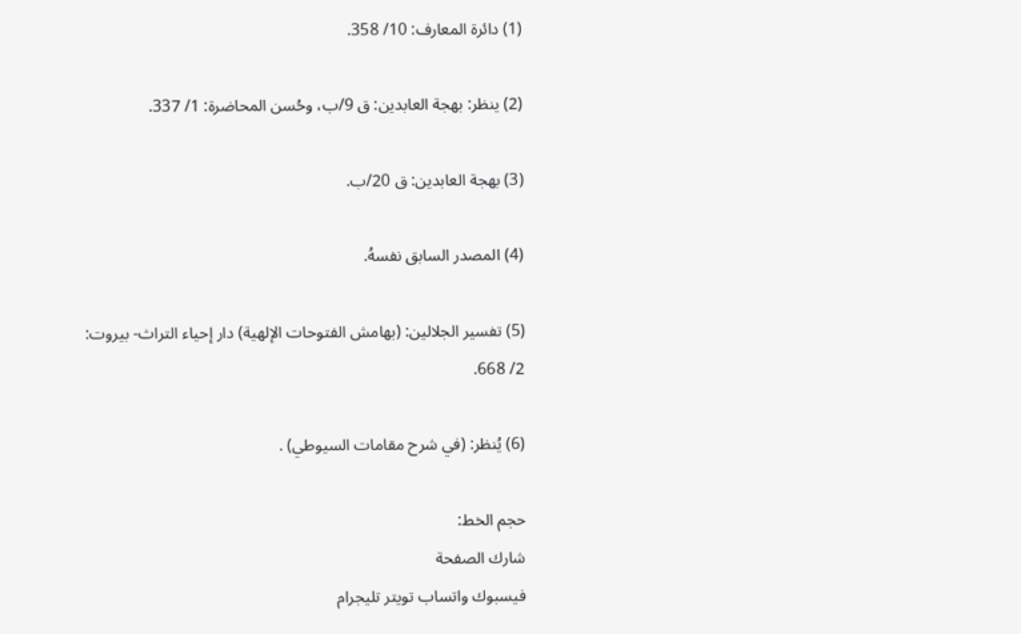(1) دائرة المعارف: 10/ 358.

(2) ينظر: بهجة العابدين: ق 9/ب، وحُسن المحاضرة: 1/ 337.

(3) بهجة العابدين: ق 20/ب.

(4) المصدر السابق نفسهُ.

(5) تفسير الجلالين: (بهامش الفتوحات الإلهية) دار إحياء التراث- بيروت: 2/ 668.

(6) يُنظر: (في شرح مقامات السيوطي) .

حجم الخط:
شارك الصفحة
فيسبوك واتساب تويتر تليجرام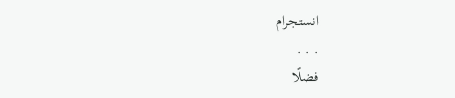انستجرام
. . .
فضلًا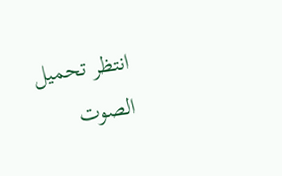انتظر تحميل الصوت